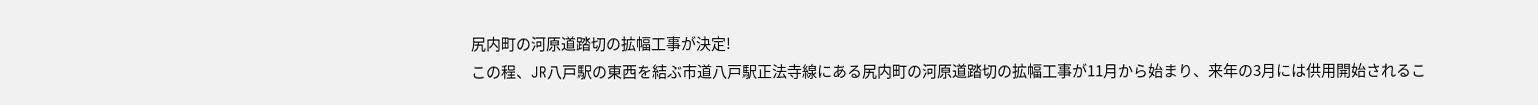尻内町の河原道踏切の拡幅工事が決定!
この程、JR八戸駅の東西を結ぶ市道八戸駅正法寺線にある尻内町の河原道踏切の拡幅工事が11月から始まり、来年の3月には供用開始されるこ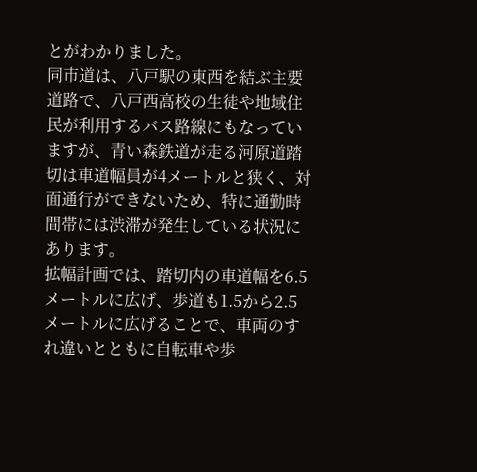とがわかりました。
同市道は、八戸駅の東西を結ぶ主要道路で、八戸西高校の生徒や地域住民が利用するバス路線にもなっていますが、青い森鉄道が走る河原道踏切は車道幅員が4メートルと狭く、対面通行ができないため、特に通勤時間帯には渋滞が発生している状況にあります。
拡幅計画では、踏切内の車道幅を6.5メートルに広げ、歩道も1.5から2.5メートルに広げることで、車両のすれ違いとともに自転車や歩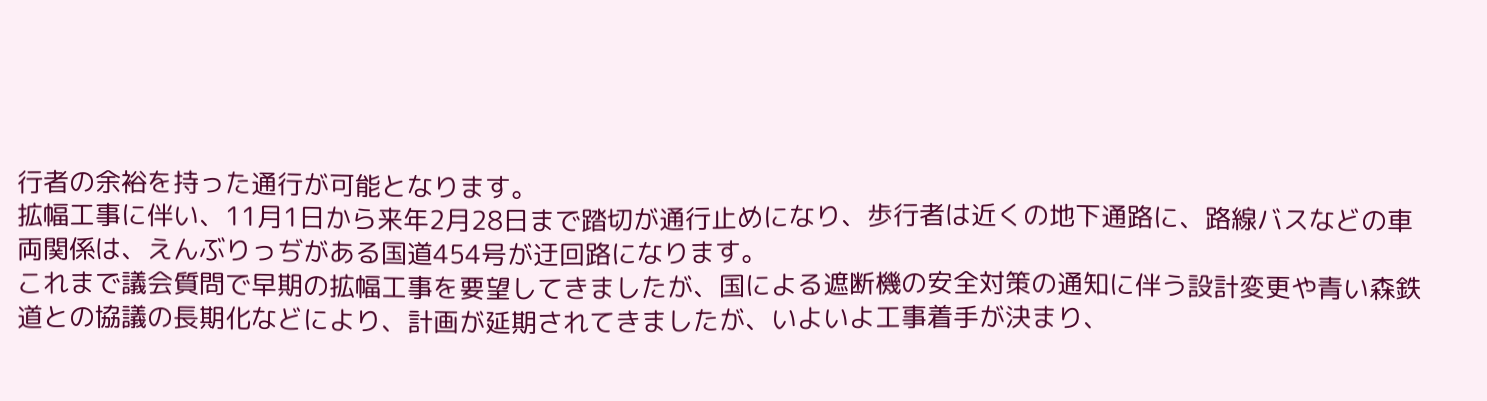行者の余裕を持った通行が可能となります。
拡幅工事に伴い、11月1日から来年2月28日まで踏切が通行止めになり、歩行者は近くの地下通路に、路線バスなどの車両関係は、えんぶりっぢがある国道454号が迂回路になります。
これまで議会質問で早期の拡幅工事を要望してきましたが、国による遮断機の安全対策の通知に伴う設計変更や青い森鉄道との協議の長期化などにより、計画が延期されてきましたが、いよいよ工事着手が決まり、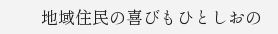地域住民の喜びもひとしおの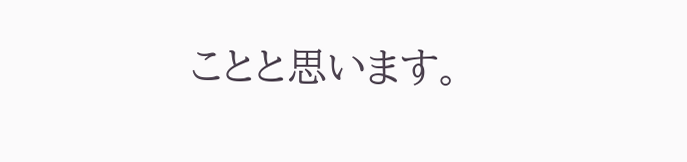ことと思います。